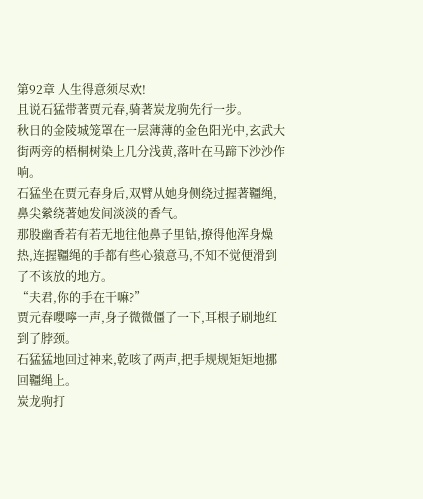第92章 人生得意须尽欢!
且说石猛带著贾元春,骑著炭龙驹先行一步。
秋日的金陵城笼罩在一层薄薄的金色阳光中,玄武大街两旁的梧桐树染上几分浅黄,落叶在马蹄下沙沙作响。
石猛坐在贾元春身后,双臂从她身侧绕过握著韁绳,鼻尖縈绕著她发间淡淡的香气。
那股幽香若有若无地往他鼻子里钻,撩得他浑身燥热,连握韁绳的手都有些心猿意马,不知不觉便滑到了不该放的地方。
“夫君,你的手在干嘛?”
贾元春嚶嚀一声,身子微微僵了一下,耳根子刷地红到了脖颈。
石猛猛地回过神来,乾咳了两声,把手规规矩矩地挪回韁绳上。
炭龙驹打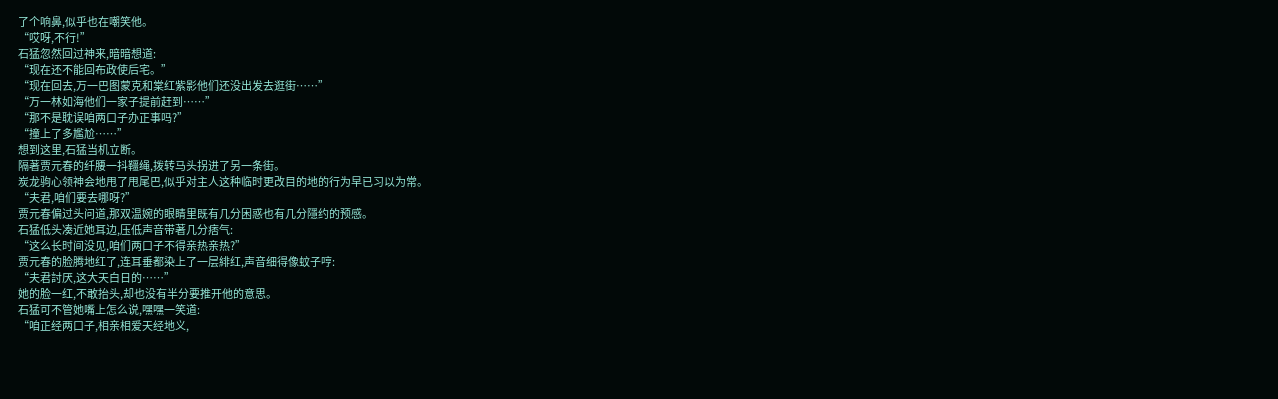了个响鼻,似乎也在嘲笑他。
“哎呀,不行!”
石猛忽然回过神来,暗暗想道:
“现在还不能回布政使后宅。”
“现在回去,万一巴图蒙克和棠红紫影他们还没出发去逛街……”
“万一林如海他们一家子提前赶到……”
“那不是耽误咱两口子办正事吗?”
“撞上了多尷尬……”
想到这里,石猛当机立断。
隔著贾元春的纤腰一抖韁绳,拨转马头拐进了另一条街。
炭龙驹心领神会地甩了甩尾巴,似乎对主人这种临时更改目的地的行为早已习以为常。
“夫君,咱们要去哪呀?”
贾元春偏过头问道,那双温婉的眼睛里既有几分困惑也有几分隱约的预感。
石猛低头凑近她耳边,压低声音带著几分痞气:
“这么长时间没见,咱们两口子不得亲热亲热?”
贾元春的脸腾地红了,连耳垂都染上了一层緋红,声音细得像蚊子哼:
“夫君討厌,这大天白日的……”
她的脸一红,不敢抬头,却也没有半分要推开他的意思。
石猛可不管她嘴上怎么说,嘿嘿一笑道:
“咱正经两口子,相亲相爱天经地义,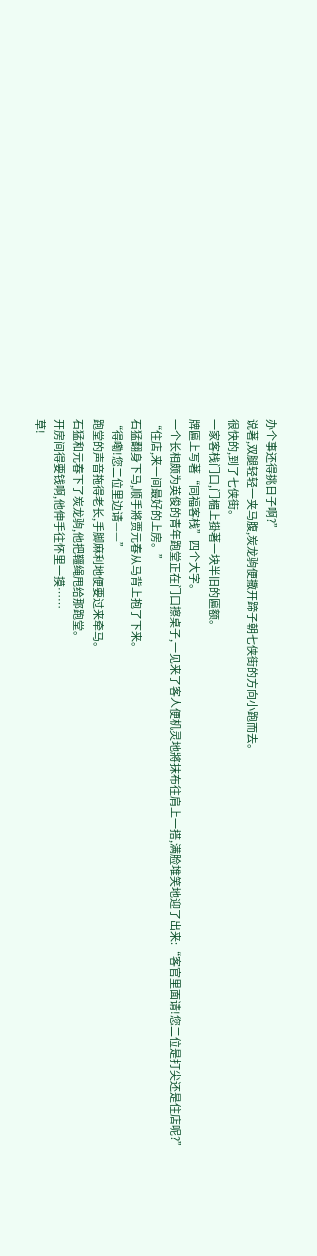办个事还得挑日子啊?”
说著,双腿轻轻一夹马腹,炭龙驹便撒开蹄子朝七侠街的方向小跑而去。
很快的,到了七侠街。
一家客栈门口,门楣上掛著一块半旧的匾额。
牌匾上写著“同福客栈”四个大字。
一个长相颇为英俊的青年跑堂正在门口擦桌子,一见来了客人便机灵地將抹布往肩上一搭,满脸堆笑地迎了出来:“客官里面请!您二位是打尖还是住店呢?”
“住店,来一间最好的上房。”
石猛翻身下马,顺手將贾元春从马背上抱了下来。
“得嘞!您二位里边请——”
跑堂的声音拖得老长,手脚麻利地便要过来牵马。
石猛和元春下了炭龙驹,他把韁绳甩给那跑堂。
开房间得要钱啊,他伸手往怀里一摸……
草!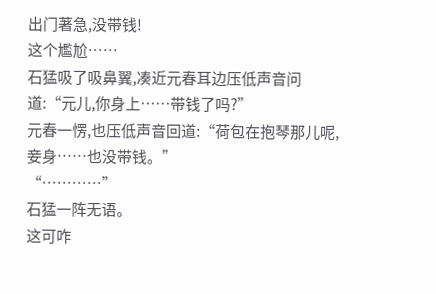出门著急,没带钱!
这个尷尬……
石猛吸了吸鼻翼,凑近元春耳边压低声音问道:“元儿,你身上……带钱了吗?”
元春一愣,也压低声音回道:“荷包在抱琴那儿呢,妾身……也没带钱。”
“…………”
石猛一阵无语。
这可咋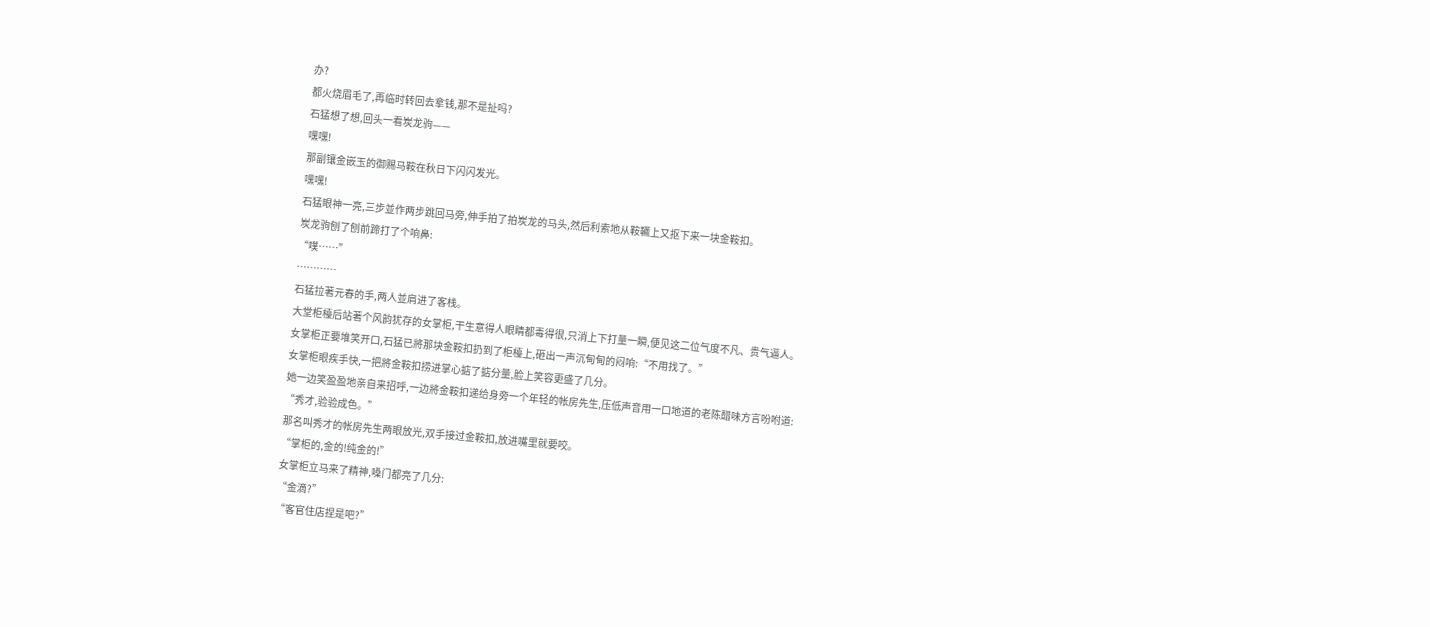办?
都火烧眉毛了,再临时转回去拿钱,那不是扯吗?
石猛想了想,回头一看炭龙驹——
嘿嘿!
那副镶金嵌玉的御赐马鞍在秋日下闪闪发光。
嘿嘿!
石猛眼神一亮,三步並作两步跳回马旁,伸手拍了拍炭龙的马头,然后利索地从鞍韉上又抠下来一块金鞍扣。
炭龙驹刨了刨前蹄打了个响鼻:
“噗……”
…………
石猛拉著元春的手,两人並肩进了客栈。
大堂柜檯后站著个风韵犹存的女掌柜,干生意得人眼睛都毒得很,只消上下打量一瞬,便见这二位气度不凡、贵气逼人。
女掌柜正要堆笑开口,石猛已將那块金鞍扣扔到了柜檯上,砸出一声沉甸甸的闷响:“不用找了。”
女掌柜眼疾手快,一把將金鞍扣捞进掌心掂了掂分量,脸上笑容更盛了几分。
她一边笑盈盈地亲自来招呼,一边將金鞍扣递给身旁一个年轻的帐房先生,压低声音用一口地道的老陈醋味方言吩咐道:
“秀才,验验成色。”
那名叫秀才的帐房先生两眼放光,双手接过金鞍扣,放进嘴里就要咬。
“掌柜的,金的!纯金的!”
女掌柜立马来了精神,嗓门都亮了几分:
“金滴?”
“客官住店捏是吧?”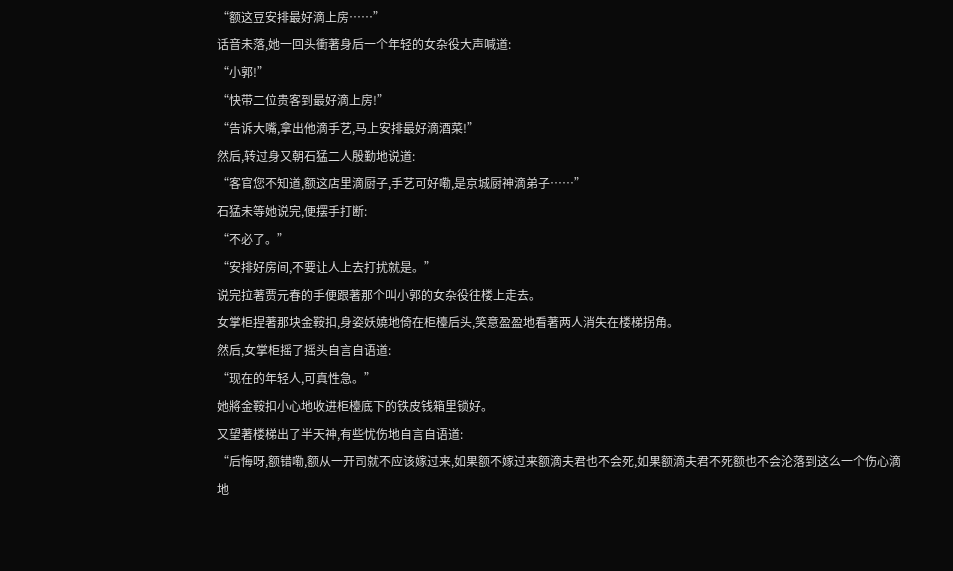“额这豆安排最好滴上房……”
话音未落,她一回头衝著身后一个年轻的女杂役大声喊道:
“小郭!”
“快带二位贵客到最好滴上房!”
“告诉大嘴,拿出他滴手艺,马上安排最好滴酒菜!”
然后,转过身又朝石猛二人殷勤地说道:
“客官您不知道,额这店里滴厨子,手艺可好嘞,是京城厨神滴弟子……”
石猛未等她说完,便摆手打断:
“不必了。”
“安排好房间,不要让人上去打扰就是。”
说完拉著贾元春的手便跟著那个叫小郭的女杂役往楼上走去。
女掌柜捏著那块金鞍扣,身姿妖嬈地倚在柜檯后头,笑意盈盈地看著两人消失在楼梯拐角。
然后,女掌柜摇了摇头自言自语道:
“现在的年轻人,可真性急。”
她將金鞍扣小心地收进柜檯底下的铁皮钱箱里锁好。
又望著楼梯出了半天神,有些忧伤地自言自语道:
“后悔呀,额错嘞,额从一开司就不应该嫁过来,如果额不嫁过来额滴夫君也不会死,如果额滴夫君不死额也不会沦落到这么一个伤心滴地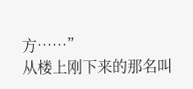方……”
从楼上刚下来的那名叫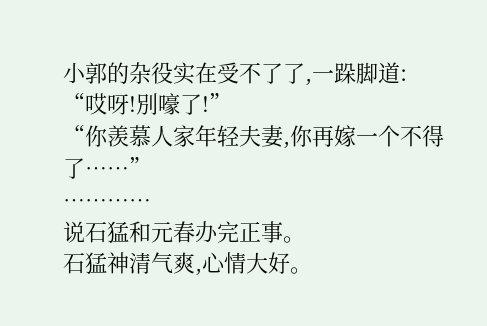小郭的杂役实在受不了了,一跺脚道:
“哎呀!別嚎了!”
“你羡慕人家年轻夫妻,你再嫁一个不得了……”
…………
说石猛和元春办完正事。
石猛神清气爽,心情大好。